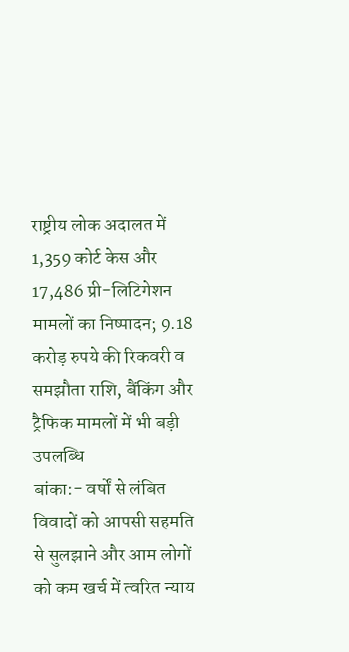राष्ट्रीय लोक अदालत में 1,359 कोर्ट केस और 17,486 प्री-लिटिगेशन मामलों का निष्पादन; 9.18 करोड़ रुपये की रिकवरी व समझौता राशि, बैंकिंग और ट्रैफिक मामलों में भी बड़ी उपलब्धि
बांका:- वर्षों से लंबित विवादों को आपसी सहमति से सुलझाने और आम लोगों को कम खर्च में त्वरित न्याय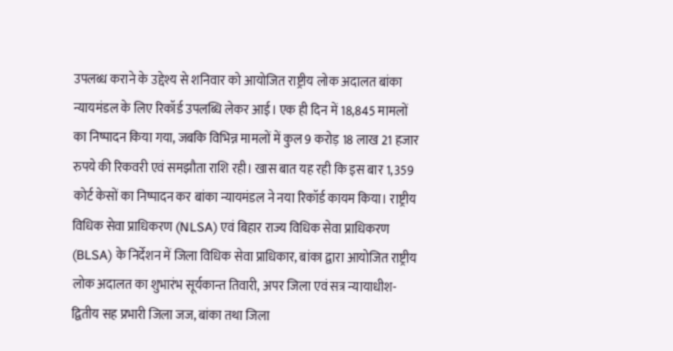उपलब्ध कराने के उद्देश्य से शनिवार को आयोजित राष्ट्रीय लोक अदालत बांका न्यायमंडल के लिए रिकॉर्ड उपलब्धि लेकर आई। एक ही दिन में 18,845 मामलों का निष्पादन किया गया, जबकि विभिन्न मामलों में कुल 9 करोड़ 18 लाख 21 हजार रुपये की रिकवरी एवं समझौता राशि रही। खास बात यह रही कि इस बार 1,359 कोर्ट केसों का निष्पादन कर बांका न्यायमंडल ने नया रिकॉर्ड कायम किया। राष्ट्रीय विधिक सेवा प्राधिकरण (NLSA) एवं बिहार राज्य विधिक सेवा प्राधिकरण (BLSA) के निर्देशन में जिला विधिक सेवा प्राधिकार, बांका द्वारा आयोजित राष्ट्रीय लोक अदालत का शुभारंभ सूर्यकान्त तिवारी, अपर जिला एवं सत्र न्यायाधीश-द्वितीय सह प्रभारी जिला जज, बांका तथा जिला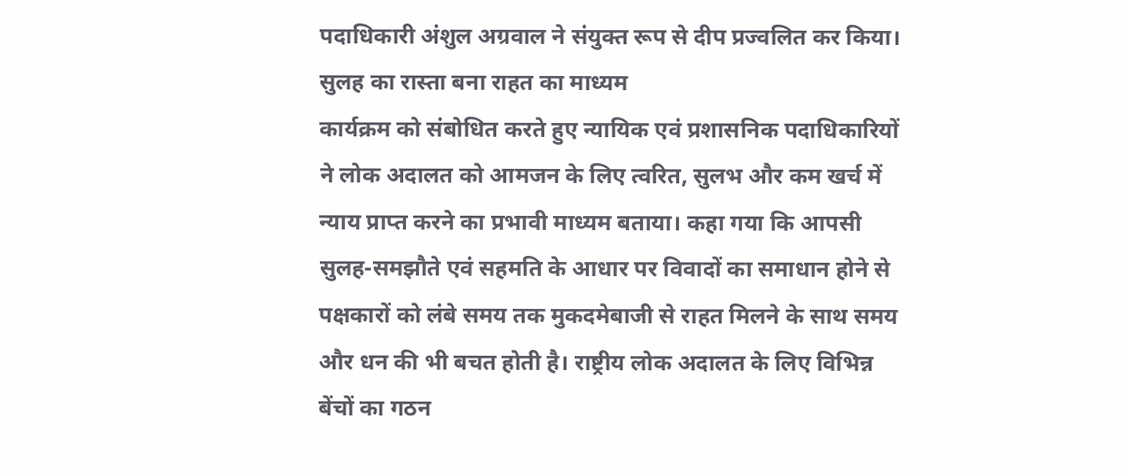पदाधिकारी अंशुल अग्रवाल ने संयुक्त रूप से दीप प्रज्वलित कर किया।
सुलह का रास्ता बना राहत का माध्यम
कार्यक्रम को संबोधित करते हुए न्यायिक एवं प्रशासनिक पदाधिकारियों ने लोक अदालत को आमजन के लिए त्वरित, सुलभ और कम खर्च में न्याय प्राप्त करने का प्रभावी माध्यम बताया। कहा गया कि आपसी सुलह-समझौते एवं सहमति के आधार पर विवादों का समाधान होने से पक्षकारों को लंबे समय तक मुकदमेबाजी से राहत मिलने के साथ समय और धन की भी बचत होती है। राष्ट्रीय लोक अदालत के लिए विभिन्न बेंचों का गठन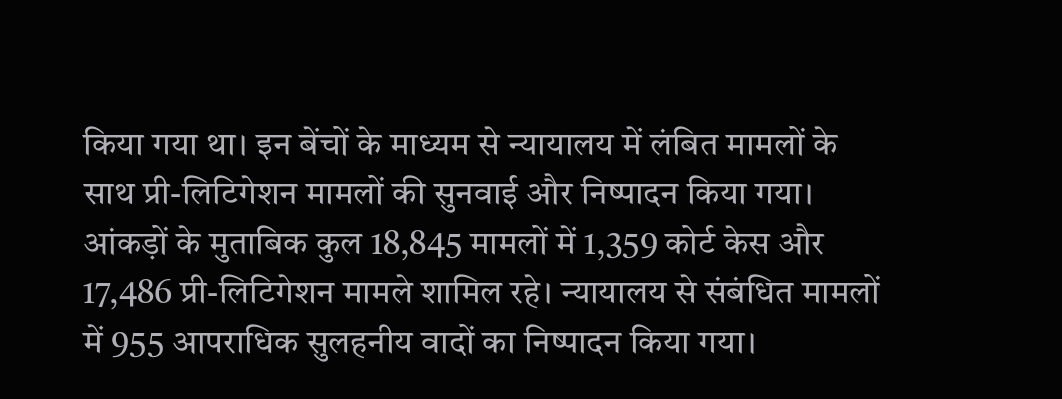किया गया था। इन बेंचों के माध्यम से न्यायालय में लंबित मामलों के साथ प्री-लिटिगेशन मामलों की सुनवाई और निष्पादन किया गया। आंकड़ों के मुताबिक कुल 18,845 मामलों में 1,359 कोर्ट केस और 17,486 प्री-लिटिगेशन मामले शामिल रहे। न्यायालय से संबंधित मामलों में 955 आपराधिक सुलहनीय वादों का निष्पादन किया गया।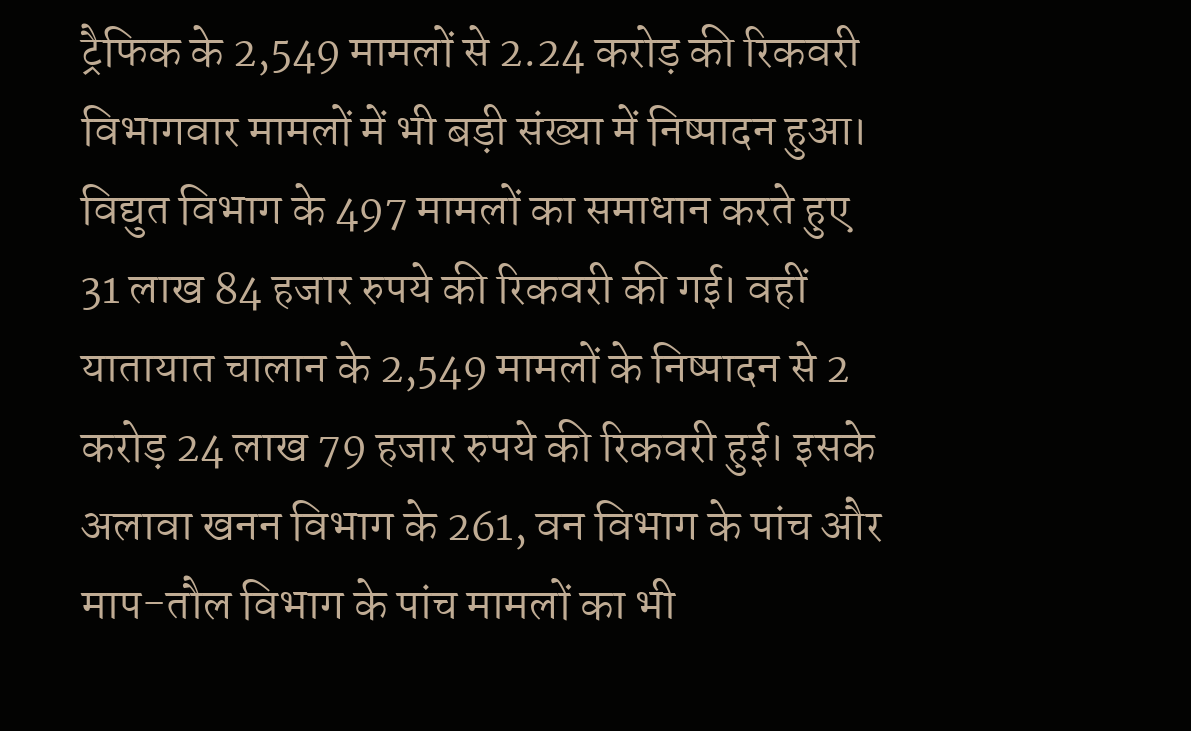ट्रैफिक के 2,549 मामलों से 2.24 करोड़ की रिकवरी
विभागवार मामलों में भी बड़ी संख्या में निष्पादन हुआ। विद्युत विभाग के 497 मामलों का समाधान करते हुए 31 लाख 84 हजार रुपये की रिकवरी की गई। वहीं यातायात चालान के 2,549 मामलों के निष्पादन से 2 करोड़ 24 लाख 79 हजार रुपये की रिकवरी हुई। इसके अलावा खनन विभाग के 261, वन विभाग के पांच और माप-तौल विभाग के पांच मामलों का भी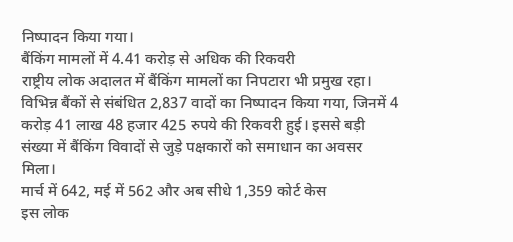निष्पादन किया गया।
बैंकिंग मामलों में 4.41 करोड़ से अधिक की रिकवरी
राष्ट्रीय लोक अदालत में बैंकिंग मामलों का निपटारा भी प्रमुख रहा। विभिन्न बैंकों से संबंधित 2,837 वादों का निष्पादन किया गया, जिनमें 4 करोड़ 41 लाख 48 हजार 425 रुपये की रिकवरी हुई। इससे बड़ी संख्या में बैंकिंग विवादों से जुड़े पक्षकारों को समाधान का अवसर मिला।
मार्च में 642, मई में 562 और अब सीधे 1,359 कोर्ट केस
इस लोक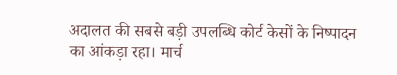अदालत की सबसे बड़ी उपलब्धि कोर्ट केसों के निष्पादन का आंकड़ा रहा। मार्च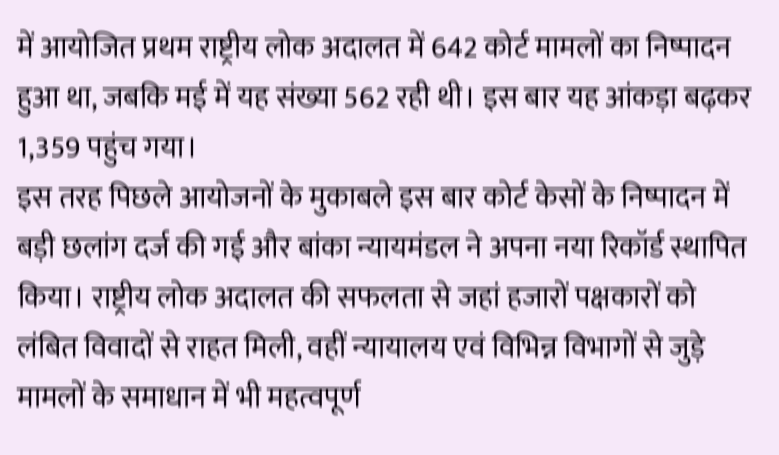में आयोजित प्रथम राष्ट्रीय लोक अदालत में 642 कोर्ट मामलों का निष्पादन हुआ था, जबकि मई में यह संख्या 562 रही थी। इस बार यह आंकड़ा बढ़कर 1,359 पहुंच गया।
इस तरह पिछले आयोजनों के मुकाबले इस बार कोर्ट केसों के निष्पादन में बड़ी छलांग दर्ज की गई और बांका न्यायमंडल ने अपना नया रिकॉर्ड स्थापित किया। राष्ट्रीय लोक अदालत की सफलता से जहां हजारों पक्षकारों को लंबित विवादों से राहत मिली, वहीं न्यायालय एवं विभिन्न विभागों से जुड़े मामलों के समाधान में भी महत्वपूर्ण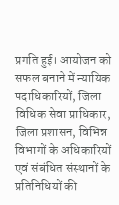प्रगति हुई। आयोजन को सफल बनाने में न्यायिक पदाधिकारियों, जिला विधिक सेवा प्राधिकार, जिला प्रशासन, विभिन्न विभागों के अधिकारियों एवं संबंधित संस्थानों के प्रतिनिधियों की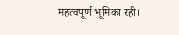महत्वपूर्ण भूमिका रही।